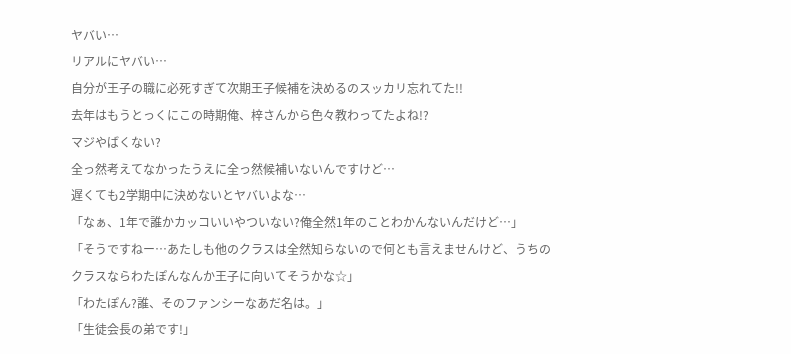ヤバい…
リアルにヤバい…
自分が王子の職に必死すぎて次期王子候補を決めるのスッカリ忘れてた!!
去年はもうとっくにこの時期俺、梓さんから色々教わってたよね!?
マジやばくない?
全っ然考えてなかったうえに全っ然候補いないんですけど…
遅くても2学期中に決めないとヤバいよな…
「なぁ、1年で誰かカッコいいやついない?俺全然1年のことわかんないんだけど…」
「そうですねー…あたしも他のクラスは全然知らないので何とも言えませんけど、うちのクラスならわたぽんなんか王子に向いてそうかな☆」
「わたぽん?誰、そのファンシーなあだ名は。」
「生徒会長の弟です!」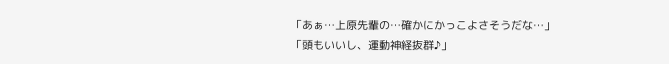「あぁ…上原先輩の…確かにかっこよさそうだな…」
「頭もいいし、運動神経抜群♪」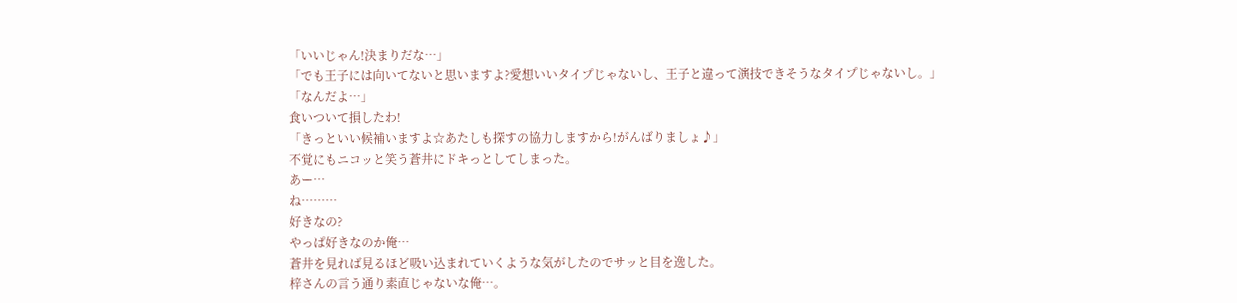「いいじゃん!決まりだな…」
「でも王子には向いてないと思いますよ?愛想いいタイプじゃないし、王子と違って演技できそうなタイプじゃないし。」
「なんだよ…」
食いついて損したわ!
「きっといい候補いますよ☆あたしも探すの協力しますから!がんばりましょ♪」
不覚にもニコッと笑う蒼井にドキっとしてしまった。
あー…
ね………
好きなの?
やっぱ好きなのか俺…
蒼井を見れば見るほど吸い込まれていくような気がしたのでサッと目を逸した。
梓さんの言う通り素直じゃないな俺…。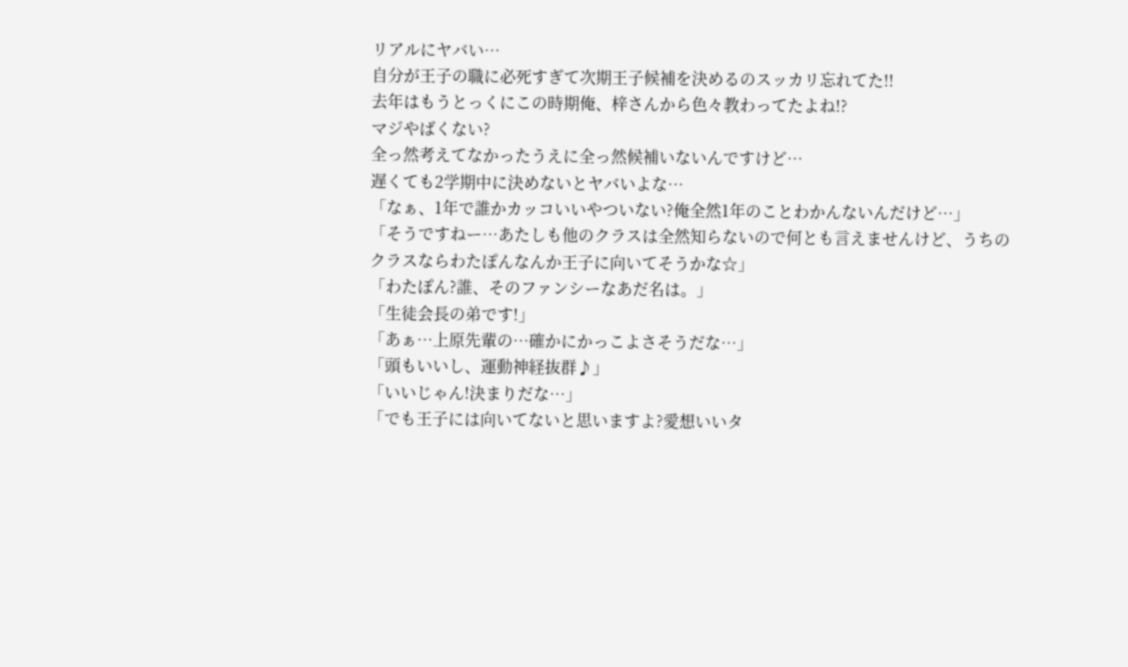リアルにヤバい…
自分が王子の職に必死すぎて次期王子候補を決めるのスッカリ忘れてた!!
去年はもうとっくにこの時期俺、梓さんから色々教わってたよね!?
マジやばくない?
全っ然考えてなかったうえに全っ然候補いないんですけど…
遅くても2学期中に決めないとヤバいよな…
「なぁ、1年で誰かカッコいいやついない?俺全然1年のことわかんないんだけど…」
「そうですねー…あたしも他のクラスは全然知らないので何とも言えませんけど、うちのクラスならわたぽんなんか王子に向いてそうかな☆」
「わたぽん?誰、そのファンシーなあだ名は。」
「生徒会長の弟です!」
「あぁ…上原先輩の…確かにかっこよさそうだな…」
「頭もいいし、運動神経抜群♪」
「いいじゃん!決まりだな…」
「でも王子には向いてないと思いますよ?愛想いいタ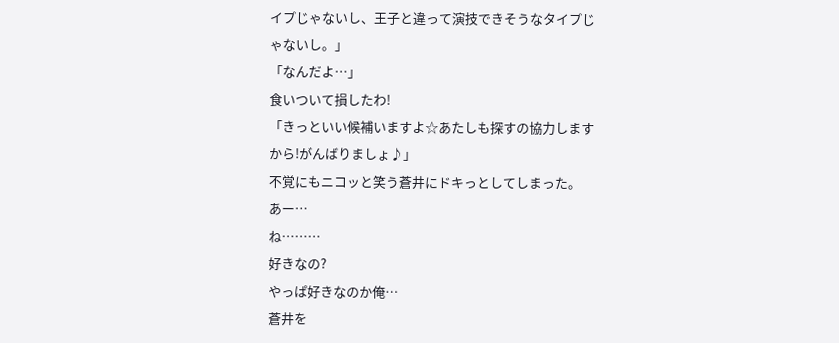イプじゃないし、王子と違って演技できそうなタイプじゃないし。」
「なんだよ…」
食いついて損したわ!
「きっといい候補いますよ☆あたしも探すの協力しますから!がんばりましょ♪」
不覚にもニコッと笑う蒼井にドキっとしてしまった。
あー…
ね………
好きなの?
やっぱ好きなのか俺…
蒼井を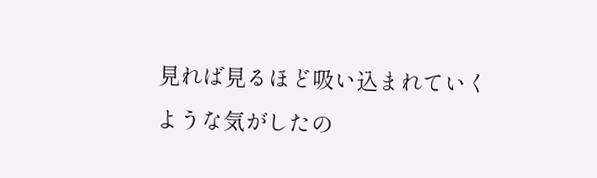見れば見るほど吸い込まれていくような気がしたの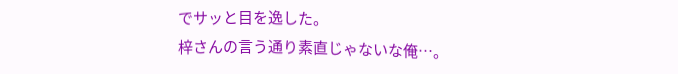でサッと目を逸した。
梓さんの言う通り素直じゃないな俺…。